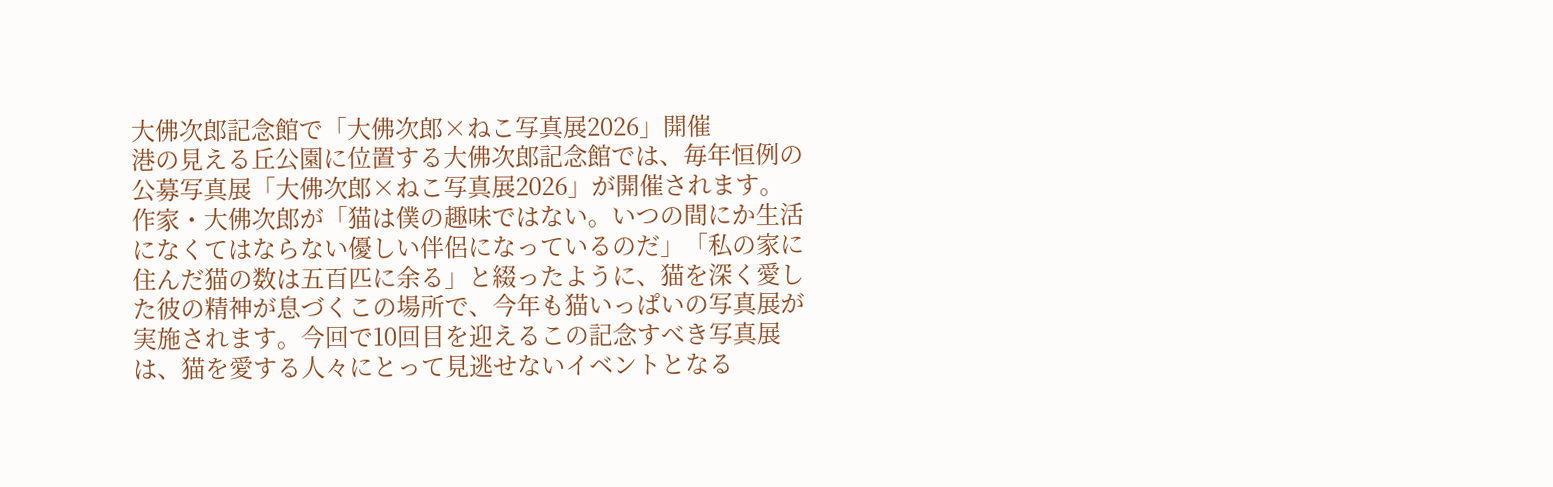大佛次郎記念館で「大佛次郎×ねこ写真展2026」開催
港の見える丘公園に位置する大佛次郎記念館では、毎年恒例の公募写真展「大佛次郎×ねこ写真展2026」が開催されます。作家・大佛次郎が「猫は僕の趣味ではない。いつの間にか生活になくてはならない優しい伴侶になっているのだ」「私の家に住んだ猫の数は五百匹に余る」と綴ったように、猫を深く愛した彼の精神が息づくこの場所で、今年も猫いっぱいの写真展が実施されます。今回で10回目を迎えるこの記念すべき写真展は、猫を愛する人々にとって見逃せないイベントとなる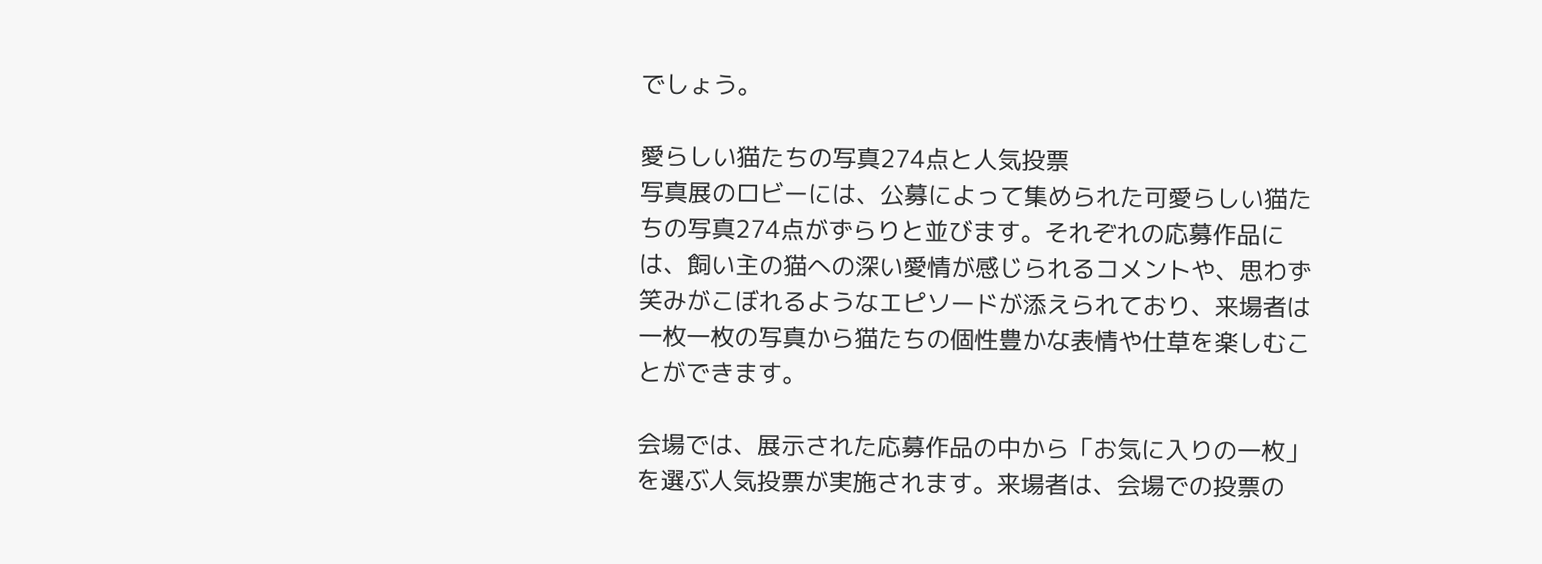でしょう。

愛らしい猫たちの写真274点と人気投票
写真展のロビーには、公募によって集められた可愛らしい猫たちの写真274点がずらりと並びます。それぞれの応募作品には、飼い主の猫への深い愛情が感じられるコメントや、思わず笑みがこぼれるようなエピソードが添えられており、来場者は一枚一枚の写真から猫たちの個性豊かな表情や仕草を楽しむことができます。

会場では、展示された応募作品の中から「お気に入りの一枚」を選ぶ人気投票が実施されます。来場者は、会場での投票の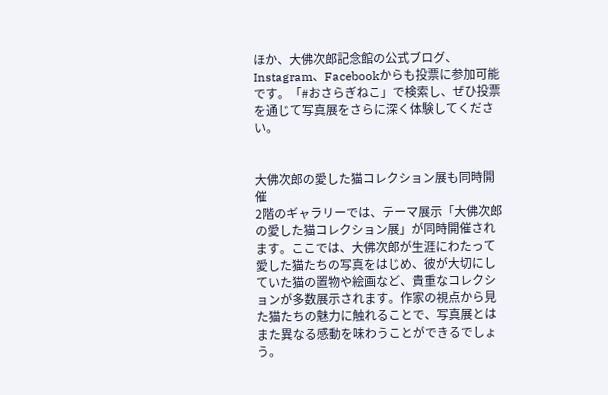ほか、大佛次郎記念館の公式ブログ、Instagram、Facebookからも投票に参加可能です。「#おさらぎねこ」で検索し、ぜひ投票を通じて写真展をさらに深く体験してください。


大佛次郎の愛した猫コレクション展も同時開催
2階のギャラリーでは、テーマ展示「大佛次郎の愛した猫コレクション展」が同時開催されます。ここでは、大佛次郎が生涯にわたって愛した猫たちの写真をはじめ、彼が大切にしていた猫の置物や絵画など、貴重なコレクションが多数展示されます。作家の視点から見た猫たちの魅力に触れることで、写真展とはまた異なる感動を味わうことができるでしょう。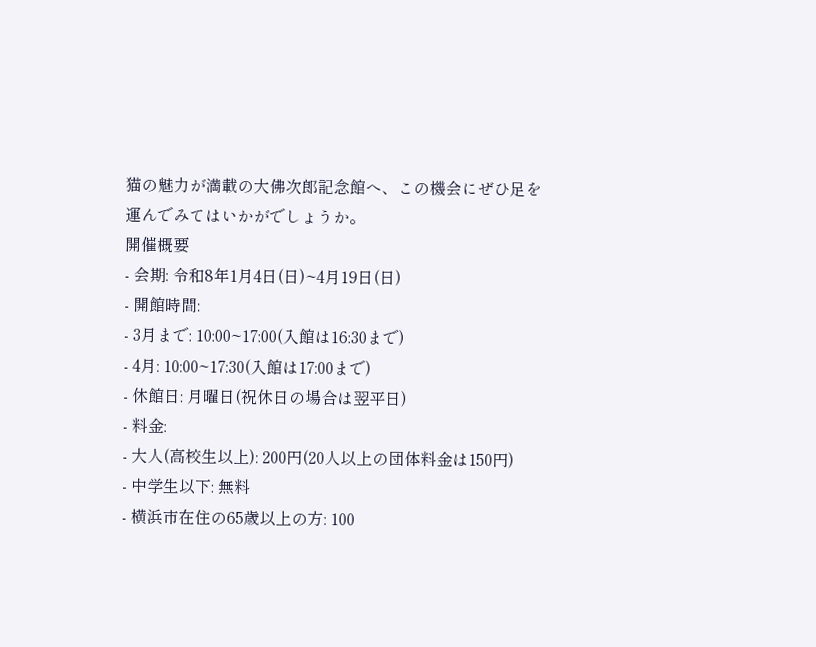猫の魅力が満載の大佛次郎記念館へ、この機会にぜひ足を運んでみてはいかがでしょうか。
開催概要
- 会期: 令和8年1月4日(日)~4月19日(日)
- 開館時間:
- 3月まで: 10:00~17:00(入館は16:30まで)
- 4月: 10:00~17:30(入館は17:00まで)
- 休館日: 月曜日(祝休日の場合は翌平日)
- 料金:
- 大人(高校生以上): 200円(20人以上の団体料金は150円)
- 中学生以下: 無料
- 横浜市在住の65歳以上の方: 100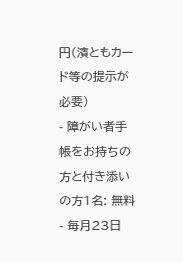円(濱ともカード等の提示が必要)
- 障がい者手帳をお持ちの方と付き添いの方1名: 無料
- 毎月23日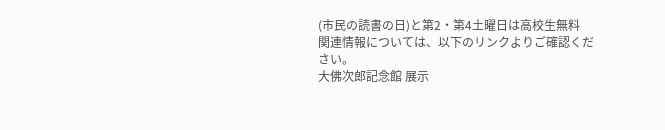(市民の読書の日)と第2・第4土曜日は高校生無料
関連情報については、以下のリンクよりご確認ください。
大佛次郎記念館 展示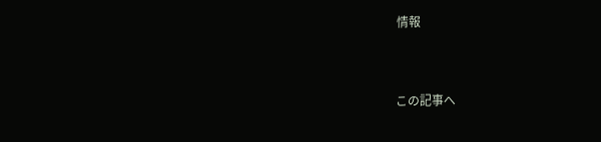情報



この記事へ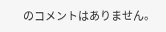のコメントはありません。